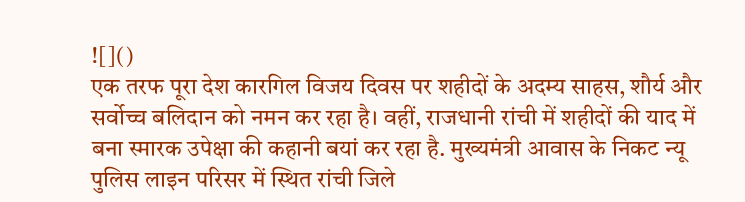![]()
एक तरफ पूरा देश कारगिल विजय दिवस पर शहीदों के अदम्य साहस, शौर्य और सर्वोच्च बलिदान को नमन कर रहा है। वहीं, राजधानी रांची में शहीदों की याद में बना स्मारक उपेक्षा की कहानी बयां कर रहा है. मुख्यमंत्री आवास के निकट न्यू पुलिस लाइन परिसर में स्थित रांची जिले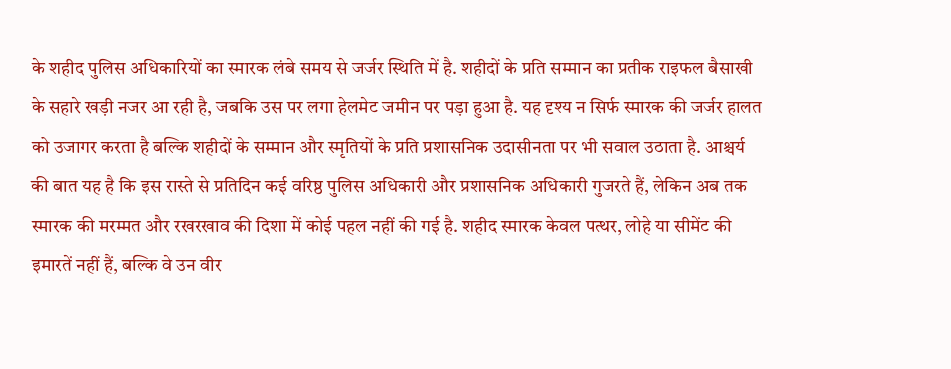के शहीद पुलिस अधिकारियों का स्मारक लंबे समय से जर्जर स्थिति में है. शहीदों के प्रति सम्मान का प्रतीक राइफल बैसाखी के सहारे खड़ी नजर आ रही है, जबकि उस पर लगा हेलमेट जमीन पर पड़ा हुआ है. यह दृश्य न सिर्फ स्मारक की जर्जर हालत को उजागर करता है बल्कि शहीदों के सम्मान और स्मृतियों के प्रति प्रशासनिक उदासीनता पर भी सवाल उठाता है. आश्चर्य की बात यह है कि इस रास्ते से प्रतिदिन कई वरिष्ठ पुलिस अधिकारी और प्रशासनिक अधिकारी गुजरते हैं, लेकिन अब तक स्मारक की मरम्मत और रखरखाव की दिशा में कोई पहल नहीं की गई है. शहीद स्मारक केवल पत्थर, लोहे या सीमेंट की इमारतें नहीं हैं, बल्कि वे उन वीर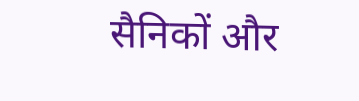सैनिकों और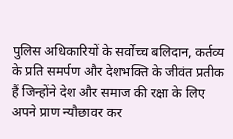पुलिस अधिकारियों के सर्वोच्च बलिदान, कर्तव्य के प्रति समर्पण और देशभक्ति के जीवंत प्रतीक हैं जिन्होंने देश और समाज की रक्षा के लिए अपने प्राण न्यौछावर कर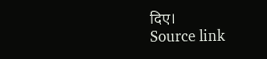दिए।
Source link